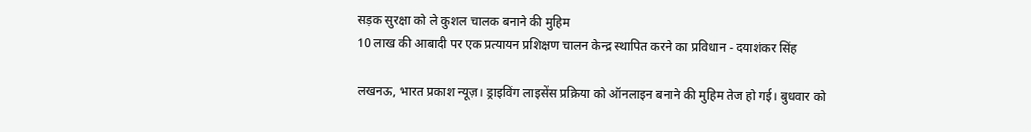सड़क सुरक्षा को ले कुशल चालक बनाने की मुहिम
10 लाख की आबादी पर एक प्रत्यायन प्रशिक्षण चालन केन्द्र स्थापित करने का प्रविधान - दयाशंकर सिंह

लखनऊ, भारत प्रकाश न्यूज़। ड्राइविंग लाइसेंस प्रक्रिया को ऑनलाइन बनाने की मुहिम तेज हो गई। बुधवार को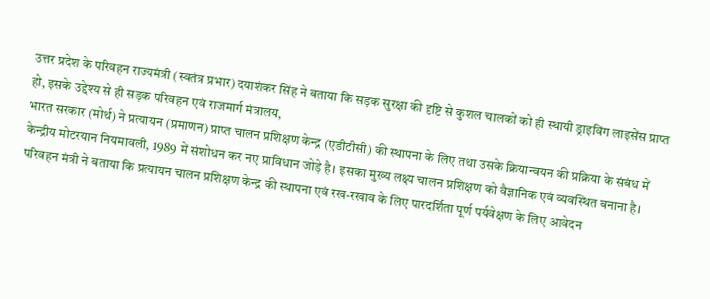उत्तर प्रदेश के परिवहन राज्यमंत्री (स्वतंत्र प्रभार) दयाशंकर सिंह ने बताया कि सड़क सुरक्षा की दृष्टि से कुशल चालकों को ही स्थायी ड्राइविंग लाइसेंस प्राप्त हो, इसके उद्देश्य से ही सड़क परिवहन एवं राजमार्ग मंत्रालय,
भारत सरकार (मोर्थ) ने प्रत्यायन (प्रमाणन) प्राप्त चालन प्रशिक्षण केन्द्र (एडीटीसी) की स्थापना के लिए तथा उसके क्रियान्वयन की प्रक्रिया के संबंध में केन्द्रीय मोटरयान नियमावली, 1989 में संशोधन कर नए प्राविधान जोड़े है। इसका मुख्य लक्ष्य चालन प्रशिक्षण को वैज्ञानिक एवं व्यवस्थित बनाना है।
परिवहन मंत्री ने बताया कि प्रत्यायन चालन प्रशिक्षण केन्द्र की स्थापना एवं रख-रखाव के लिए पारदर्शिता पूर्ण पर्यवेक्षण के लिए आवेदन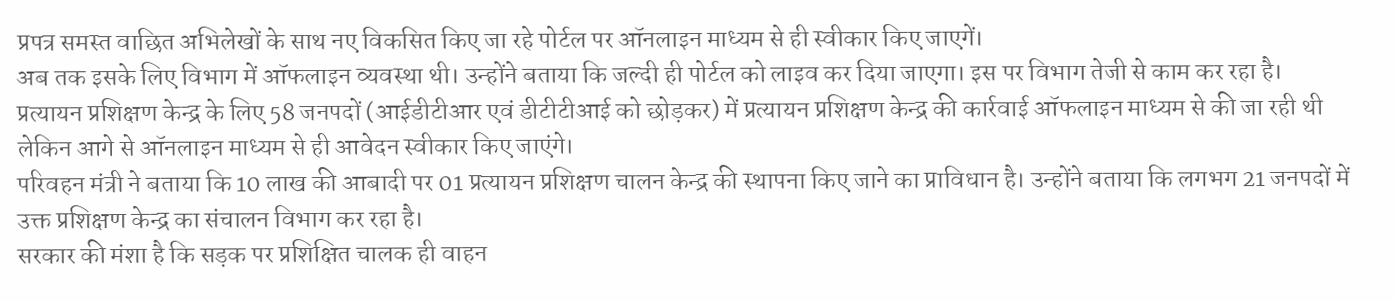प्रपत्र समस्त वाछित अभिलेखों के साथ नए विकसित किए जा रहे पोर्टल पर ऑनलाइन माध्यम से ही स्वीकार किए जाएगें।
अब तक इसके लिए विभाग में ऑफलाइन व्यवस्था थी। उन्होंने बताया कि जल्दी ही पोर्टल को लाइव कर दिया जाएगा। इस पर विभाग तेजी से काम कर रहा है।
प्रत्यायन प्रशिक्षण केन्द्र के लिए 58 जनपदों (आईडीटीआर एवं डीटीटीआई को छोड़कर) में प्रत्यायन प्रशिक्षण केन्द्र की कार्रवाई ऑफलाइन माध्यम से की जा रही थी लेकिन आगे से ऑनलाइन माध्यम से ही आवेदन स्वीकार किए जाएंगे।
परिवहन मंत्री ने बताया कि 10 लाख की आबादी पर 01 प्रत्यायन प्रशिक्षण चालन केन्द्र की स्थापना किए जाने का प्राविधान है। उन्होंने बताया कि लगभग 21 जनपदों में उक्त प्रशिक्षण केन्द्र का संचालन विभाग कर रहा है।
सरकार की मंशा है कि सड़क पर प्रशिक्षित चालक ही वाहन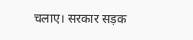चलाए। सरकार सड़क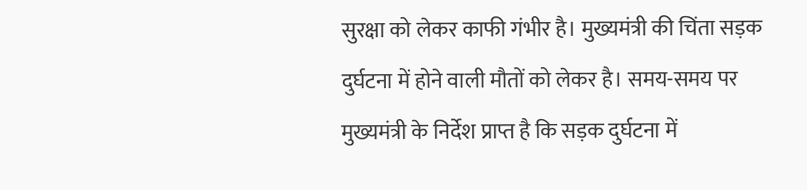सुरक्षा को लेकर काफी गंभीर है। मुख्यमंत्री की चिंता सड़क दुर्घटना में होने वाली मौतों को लेकर है। समय-समय पर मुख्यमंत्री के निर्देश प्राप्त है कि सड़क दुर्घटना में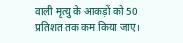वाली मृत्यु के आकड़ों को 50 प्रतिशत तक कम किया जाए।